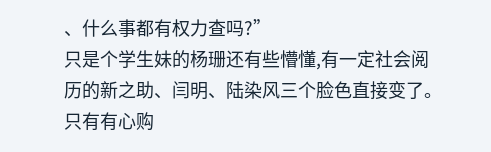、什么事都有权力查吗?”
只是个学生妹的杨珊还有些懵懂,有一定社会阅历的新之助、闫明、陆染风三个脸色直接变了。
只有有心购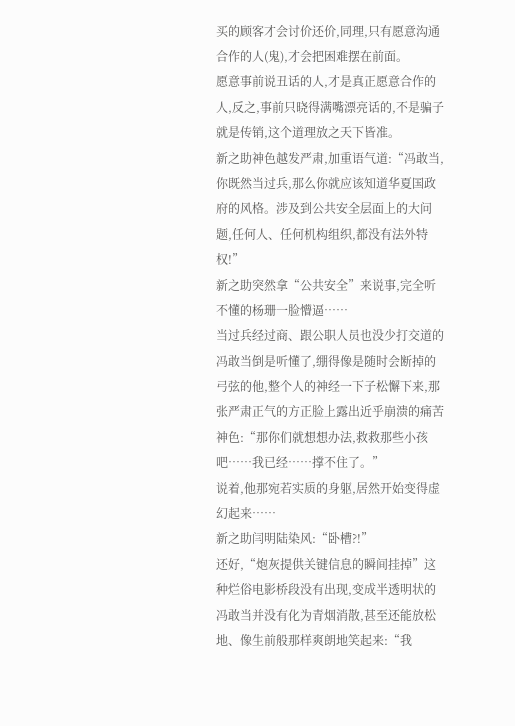买的顾客才会讨价还价,同理,只有愿意沟通合作的人(鬼),才会把困难摆在前面。
愿意事前说丑话的人,才是真正愿意合作的人,反之,事前只晓得满嘴漂亮话的,不是骗子就是传销,这个道理放之天下皆准。
新之助神色越发严肃,加重语气道:“冯敢当,你既然当过兵,那么你就应该知道华夏国政府的风格。涉及到公共安全层面上的大问题,任何人、任何机构组织,都没有法外特权!”
新之助突然拿“公共安全”来说事,完全听不懂的杨珊一脸懵逼……
当过兵经过商、跟公职人员也没少打交道的冯敢当倒是听懂了,绷得像是随时会断掉的弓弦的他,整个人的神经一下子松懈下来,那张严肃正气的方正脸上露出近乎崩溃的痛苦神色:“那你们就想想办法,救救那些小孩吧……我已经……撑不住了。”
说着,他那宛若实质的身躯,居然开始变得虚幻起来……
新之助闫明陆染风:“卧槽?!”
还好,“炮灰提供关键信息的瞬间挂掉”这种烂俗电影桥段没有出现,变成半透明状的冯敢当并没有化为青烟消散,甚至还能放松地、像生前般那样爽朗地笑起来:“我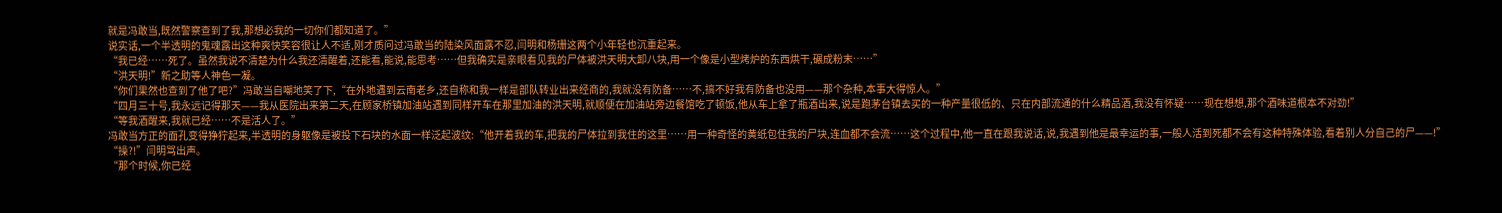就是冯敢当,既然警察查到了我,那想必我的一切你们都知道了。”
说实话,一个半透明的鬼魂露出这种爽快笑容很让人不适,刚才质问过冯敢当的陆染风面露不忍,闫明和杨珊这两个小年轻也沉重起来。
“我已经……死了。虽然我说不清楚为什么我还清醒着,还能看,能说,能思考……但我确实是亲眼看见我的尸体被洪天明大卸八块,用一个像是小型烤炉的东西烘干,碾成粉末……”
“洪天明!”新之助等人神色一凝。
“你们果然也查到了他了吧?”冯敢当自嘲地笑了下,“在外地遇到云南老乡,还自称和我一样是部队转业出来经商的,我就没有防备……不,搞不好我有防备也没用——那个杂种,本事大得惊人。”
“四月三十号,我永远记得那天——我从医院出来第二天,在顾家桥镇加油站遇到同样开车在那里加油的洪天明,就顺便在加油站旁边餐馆吃了顿饭,他从车上拿了瓶酒出来,说是跑茅台镇去买的一种产量很低的、只在内部流通的什么精品酒,我没有怀疑……现在想想,那个酒味道根本不对劲!”
“等我酒醒来,我就已经……不是活人了。”
冯敢当方正的面孔变得狰狞起来,半透明的身躯像是被投下石块的水面一样泛起波纹:“他开着我的车,把我的尸体拉到我住的这里……用一种奇怪的黄纸包住我的尸块,连血都不会流……这个过程中,他一直在跟我说话,说,我遇到他是最幸运的事,一般人活到死都不会有这种特殊体验,看着别人分自己的尸——!”
“操?!”闫明骂出声。
“那个时候,你已经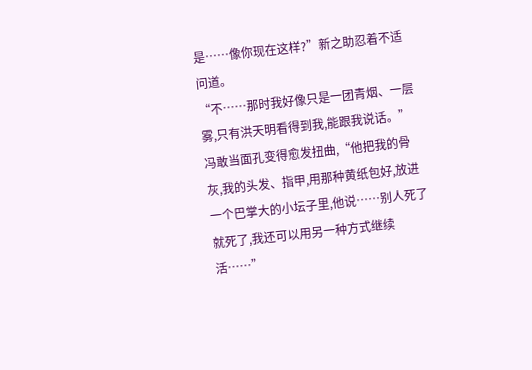是……像你现在这样?”新之助忍着不适问道。
“不……那时我好像只是一团青烟、一层雾,只有洪天明看得到我,能跟我说话。”冯敢当面孔变得愈发扭曲,“他把我的骨灰,我的头发、指甲,用那种黄纸包好,放进一个巴掌大的小坛子里,他说……别人死了就死了,我还可以用另一种方式继续活……”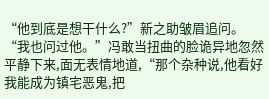“他到底是想干什么?”新之助皱眉追问。
“我也问过他。”冯敢当扭曲的脸诡异地忽然平静下来,面无表情地道,“那个杂种说,他看好我能成为镇宅恶鬼,把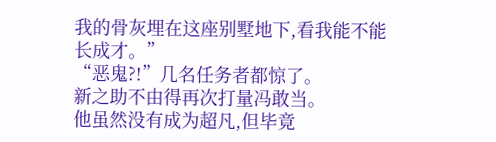我的骨灰埋在这座别墅地下,看我能不能长成才。”
“恶鬼?!”几名任务者都惊了。
新之助不由得再次打量冯敢当。
他虽然没有成为超凡,但毕竟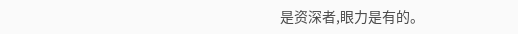是资深者,眼力是有的。